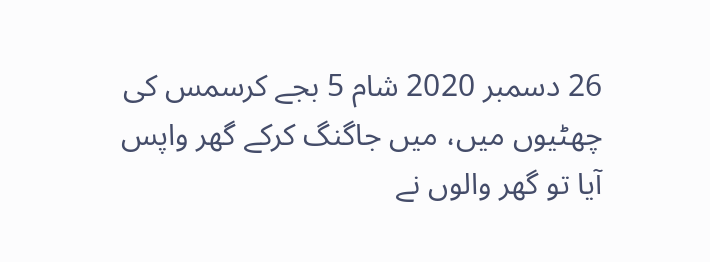26 دسمبر 2020 شام 5 بجے کرسمس کی چھٹیوں میں، میں جاگنگ کرکے گھر واپس آیا تو گھر والوں نے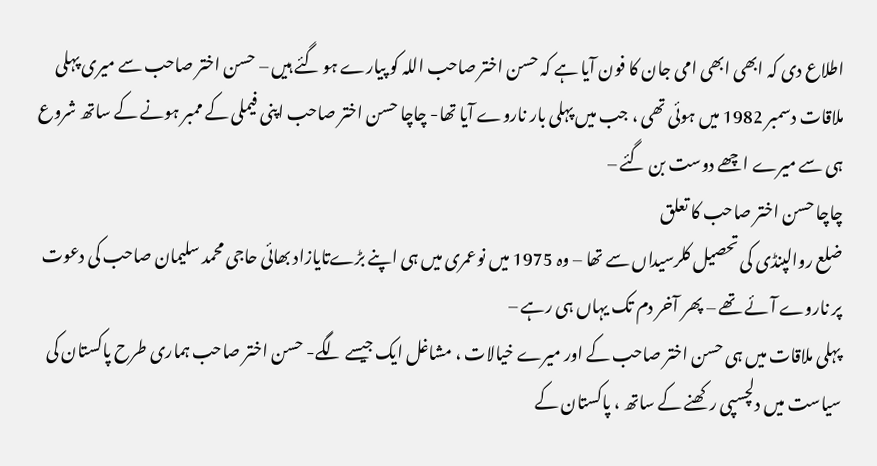اطلاع دی کہ ابھی ابھی امی جان کا فون آیا ہے کہ حسن اختر صاحب اللہ کو پیارے ہو گئے ہیں – حسن اختر صاحب سے میری پہلی ملاقات دسمبر 1982 میں ہوئی تھی ، جب میں پہلی بار ناروے آیا تھا- چاچا حسن اختر صاحب اپنی فیملی کے ممبر ہونے کے ساتھ شروع ہی سے میرے اچھے دوست بن گئے –
چاچا حسن اختر صاحب کا تعلق
ضلع روالپنڈی کی تحصیل کلرسیداں سے تھا – وہ 1975 میں نوعمری میں ہی اپنے بڑےتایازاد بھائی حاجی محمد سلیمان صاحب کی دعوت پر ناروے آئے تھے – پھر آخر دم تک یہاں ہی رہے –
پہلی ملاقات میں ہی حسن اختر صاحب کے اور میرے خیالات ، مشاغل ایک جیسے لگے- حسن اختر صاحب ہماری طرح پاکستان کی سیاست میں دلچسپی رکھنے کے ساتھ ، پاکستان کے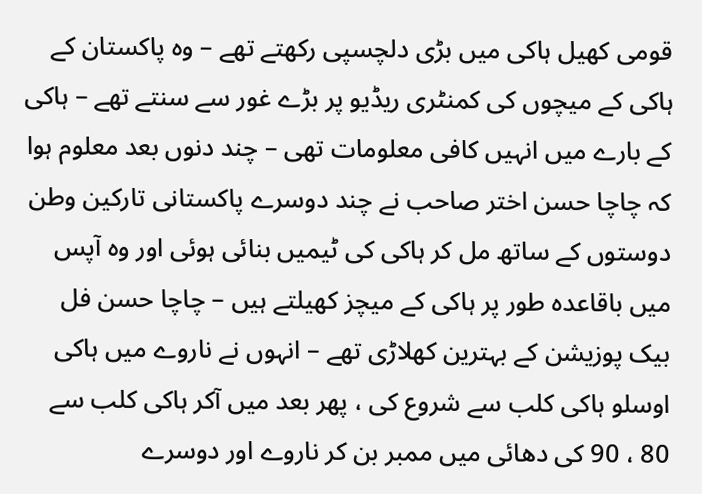قومی کھیل ہاکی میں بڑی دلچسپی رکھتے تھے – وہ پاکستان کے ہاکی کے میچوں کی کمنٹری ریڈیو پر بڑے غور سے سنتے تھے – ہاکی کے بارے میں انہیں کافی معلومات تھی – چند دنوں بعد معلوم ہوا کہ چاچا حسن اختر صاحب نے چند دوسرے پاکستانی تارکین وطن دوستوں کے ساتھ مل کر ہاکی کی ٹیمیں بنائی ہوئی اور وہ آپس میں باقاعدہ طور پر ہاکی کے میچز کھیلتے ہیں – چاچا حسن فل بیک پوزیشن کے بہترین کھلاڑی تھے – انہوں نے ناروے میں ہاکی اوسلو ہاکی کلب سے شروع کی ، پھر بعد میں آکر ہاکی کلب سے 80 ، 90 کی دھائی میں ممبر بن کر ناروے اور دوسرے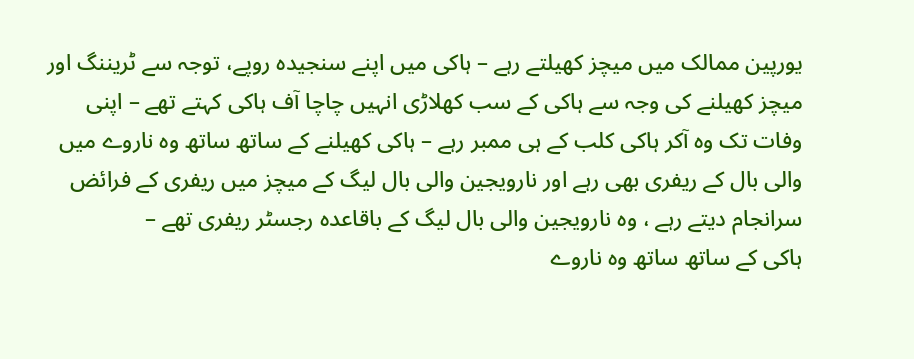یورپین ممالک میں میچز کھیلتے رہے – ہاکی میں اپنے سنجیدہ روپے، توجہ سے ٹریننگ اور میچز کھیلنے کی وجہ سے ہاکی کے سب کھلاڑی انہیں چاچا آف ہاکی کہتے تھے – اپنی وفات تک وہ آکر ہاکی کلب کے ہی ممبر رہے – ہاکی کھیلنے کے ساتھ ساتھ وہ ناروے میں والی بال کے ریفری بھی رہے اور نارویجین والی بال لیگ کے میچز میں ریفری کے فرائض سرانجام دیتے رہے ، وہ نارویجین والی بال لیگ کے باقاعدہ رجسٹر ریفری تھے –
ہاکی کے ساتھ ساتھ وہ ناروے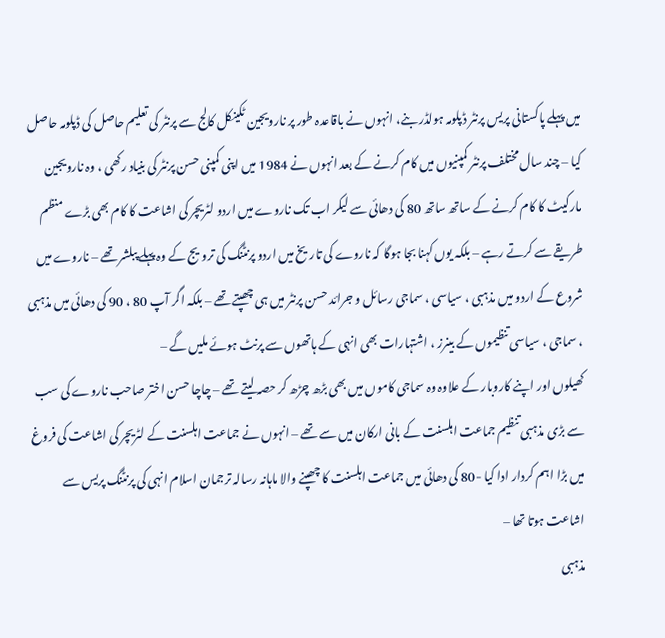میں پہلے پاکستانی پریس پرنٹر ڈپلومہ ہولڈر بنے، انہوں نے باقاعدہ طور پر نارویجین ٹکینکل کالج سے پرنٹر کی تعلیم حاصل کی ڈپلومہ حاصل کیا – چند سال مختلف پرنٹر کمپنیوں میں کام کرنے کے بعد انہوں نے 1984 میں اپنی کمپنی حسن پرنٹر کی بنیاد رکھی ، وہ نارویجین مارکیٹ کا کام کرنے کے ساتھ ساتھ 80 کی دھائی سے لیکر اب تک ناروے میں اردو لٹریچر کی اشاعت کا کام بھی بڑے منظم طریقے سے کرتے رہے – بلکہ یوں کہنا بجا ہوگا کہ ناروے کی تاریخ میں اردو پرنٹنگ کی ترویج کے وہ پہلے پبلشر تھے – ناروے میں شروع کے اردو میں مذہبی ، سیاسی ، سماجی رسائل و جرائد حسن پرنٹر میں ہی چھپتے تھے – بلکہ اگر آپ 80 ، 90 کی دھائی میں مذہبی ، سماجی ، سیاسی تنظیموں کے بینرز ، اشتہارات بھی انہی کے ہاتھوں سے پرنٹ ہوئے ملیں گے –
کھیلوں اور اپنے کاروبار کے علاوہ وہ سماجی کاموں میں بھی بڑھ چڑھ کر حصہ لیتے تھے – چاچا حسن اختر صاحب ناروے کی سب سے بڑی مذہبی تنظیم جماعت اہلسنت کے بانی ارکان میں سے تھے – انہوں نے جماعت اہلسنت کے لٹریچر کی اشاعت کی فروغ میں بڑا اہم کردار ادا کیا -80 کی دھائی میں جماعت اہلسنت کا چھپنے والا ماہانہ رسالہ ترجمان اسلام انہی کی پرنٹنگ پریس سے اشاعت ہوتا تھا –
مذہبی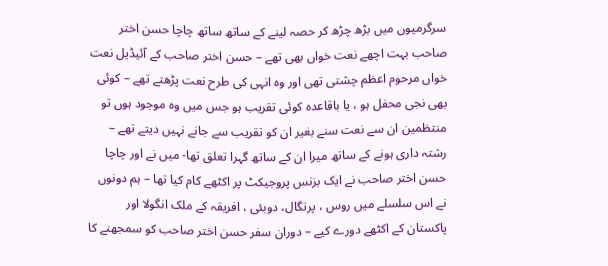سرگرمیوں میں بڑھ چڑھ کر حصہ لینے کے ساتھ ساتھ چاچا حسن اختر صاحب بہت اچھے نعت خواں بھی تھے – حسن اختر صاحب کے آئیڈیل نعت خواں مرحوم اعظم چشتی تھی اور وہ انہی کی طرح نعت پڑھتے تھے – کوئی بھی نجی محفل ہو ، یا باقاعدہ کوئی تقریب ہو جس میں وہ موجود ہوں تو منتظمین ان سے نعت سنے بغیر ان کو تقریب سے جانے نہیں دیتے تھے –
رشتہ داری ہونے کے ساتھ میرا ان کے ساتھ گہرا تعلق تھا- میں نے اور چاچا حسن اختر صاحب نے ایک بزنس پروجیکٹ پر اکٹھے کام کیا تھا – ہم دونوں نے اس سلسلے میں روس ، پرتگال، دوبئی ، افریقہ کے ملک انگولا اور پاکستان کے اکٹھے دورے کیے – دوران سفر حسن اختر صاحب کو سمجھنے کا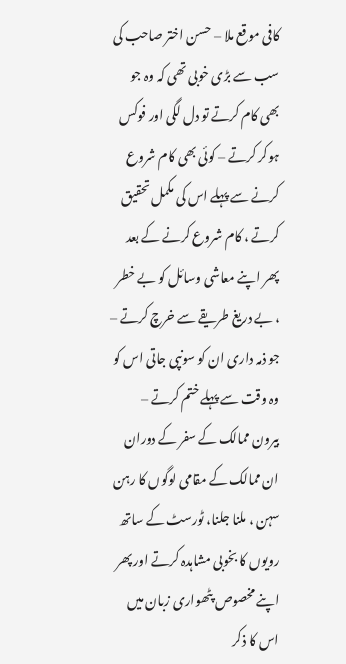کافی موقع ملا – حسن اختر صاحب کی سب سے بڑی خوبی تھی کہ وہ جو بھی کام کرتے تو دل لگی اور فوکس ہوکر کرتے – کوئی بھی کام شروع کرنے سے پہلے اس کی مکمل تحقیق کرتے ، کام شروع کرنے کے بعد پھر اپنے معاشی وسائل کو بے خطر ، بے دریغ طریقے سے خرچ کرتے – جو ذمہ داری ان کو سونپی جاتی اس کو وہ وقت سے پہلے ختم کرتے – بیرون ممالک کے سفر کے دوران ان ممالک کے مقامی لوگوں کا رہن سہن ، ملنا جلنا، ٹورسٹ کے ساتھ رویوں کا بخوبی مشاہدہ کرتے اور پھر اپنے مخصوص پٹھواری زبان میں اس کا ذکر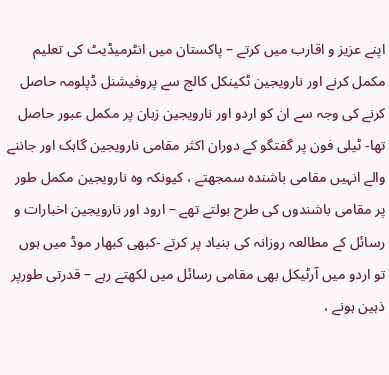اپنے عزیز و اقارب میں کرتے – پاکستان میں انٹرمیڈیٹ کی تعلیم مکمل کرنے اور نارویجین ٹکینکل کالج سے پروفیشنل ڈپلومہ حاصل کرنے کی وجہ سے ان کو اردو اور نارویجین زبان پر مکمل عبور حاصل تھا- ٹیلی فون پر گفتگو کے دوران اکثر مقامی نارویجین گاہک اور جاننے والے انہیں مقامی باشندہ سمجھتے ، کیونکہ وہ نارویجین مکمل طور پر مقامی باشندوں کی طرح بولتے تھے – ارود اور نارویجین اخبارات و رسائل کے مطالعہ روزانہ کی بنیاد پر کرتے -کبھی کبھار موڈ میں ہوں تو اردو میں آرٹیکل بھی مقامی رسائل میں لکھتے رہے – قدرتی طورپر ذہین ہونے ،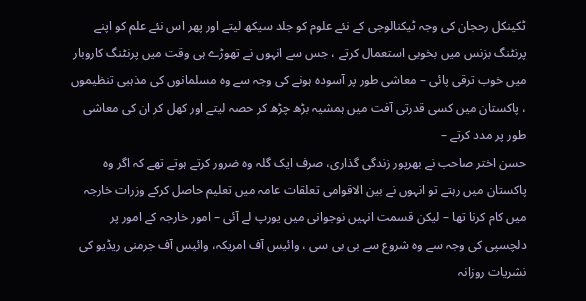ٹکینکل رحجان کی وجہ ٹیکنالوجی کے نئے علوم کو جلد سیکھ لیتے اور پھر اس نئے علم کو اپنے پرنٹنگ بزنس میں بخوبی استعمال کرتے ، جس سے انہوں نے تھوڑے ہی وقت میں پرنٹنگ کاروبار میں خوب ترقی پائی – معاشی طور پر آسودہ ہونے کی وجہ سے وہ مسلمانوں کی مذہبی تنظیموں ، پاکستان میں کسی قدرتی آفت میں ہمشیہ بڑھ چڑھ کر حصہ لیتے اور کھل کر ان کی معاشی طور پر مدد کرتے –
حسن اختر صاحب نے بھرپور زندگی گذاری، صرف ایک گلہ وہ ضرور کرتے ہوتے تھے کہ اگر وہ پاکستان میں رہتے تو انہوں نے بین الاقوامی تعلقات عامہ میں تعلیم حاصل کرکے وزرات خارجہ میں کام کرنا تھا – لیکن قسمت انہیں نوجوانی میں یورپ لے آئی – امور خارجہ کے امور پر دلچسپی کی وجہ سے وہ شروع سے بی بی سی ، وائیس آف امریکہ، وائیس آف جرمنی ریڈیو کی نشریات روزانہ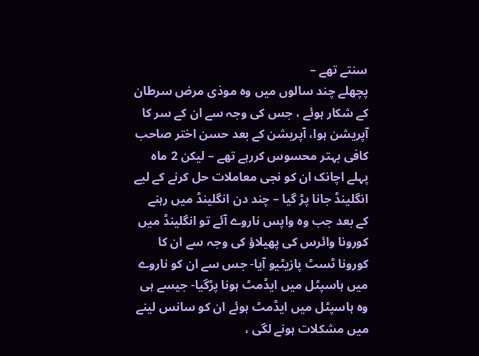سنتے تھے –
پچھلے چند سالوں میں وہ موذی مرض سرطان کے شکار ہوئے ، جس کی وجہ سے ان کے سر کا آپریشن ہوا، آپریشن کے بعد حسن اختر صاحب کافی بہتر محسوس کررہے تھے – لیکن 2 ماہ پہلے اچانک ان کو نجی معاملات حل کرنے کے لیے انگلینڈ جانا پڑ گیا – چند دن انگلینڈ میں رہنے کے بعد جب وہ واپس ناروے آئے تو انگلینڈ میں کورونا وائرس کی پھیلاؤ کی وجہ سے ان کا کورونا ٹسٹ پازیٹیو آیا- جس سے ان کو ناروے میں ہاسپٹل میں ایڈمٹ ہونا پڑگیا- جیسے ہی وہ ہاسپٹل میں ایڈمٹ ہوئے ان کو سانس لینے میں مشکلات ہونے لگی ،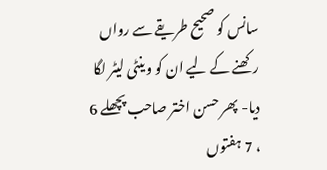سانس کو صحیح طریقے سے رواں رکھنے کے لیے ان کو وینٹی لیٹر لگا دیا- پھر حسن اختر صاحب پچھلے 6 ، 7 ہفتوں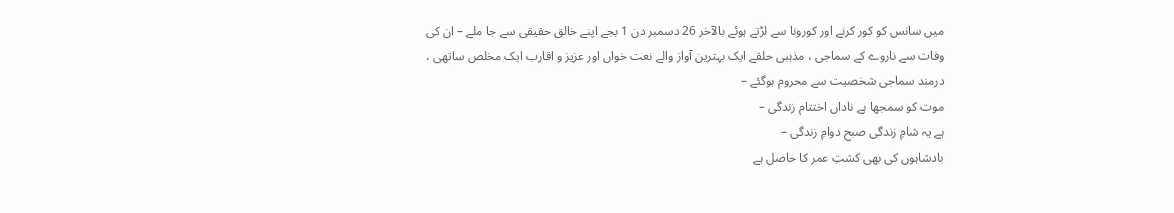میں سانس کو کور کرنے اور کورونا سے لڑتے ہوئے بالآخر 26 دسمبر دن 1 بجے اپنے خالق حقیقی سے جا ملے – ان کی وفات سے ناروے کے سماجی ، مذہبی حلقے ایک بہترین آواز والے نعت خواں اور عزیز و اقارب ایک مخلص ساتھی ، درمند سماجی شخصیت سے محروم ہوگئے –
موت کو سمجھا ہے ناداں اختتام زندگی –
ہے یہ شامِ زندگی صبح دوامِ زندگی –
بادشاہوں کی بھی کشتِ عمر کا حاصل ہے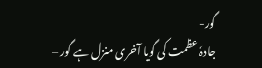گور-
جادہٗ عظمت کی گویا آخری منزل ہے گور –